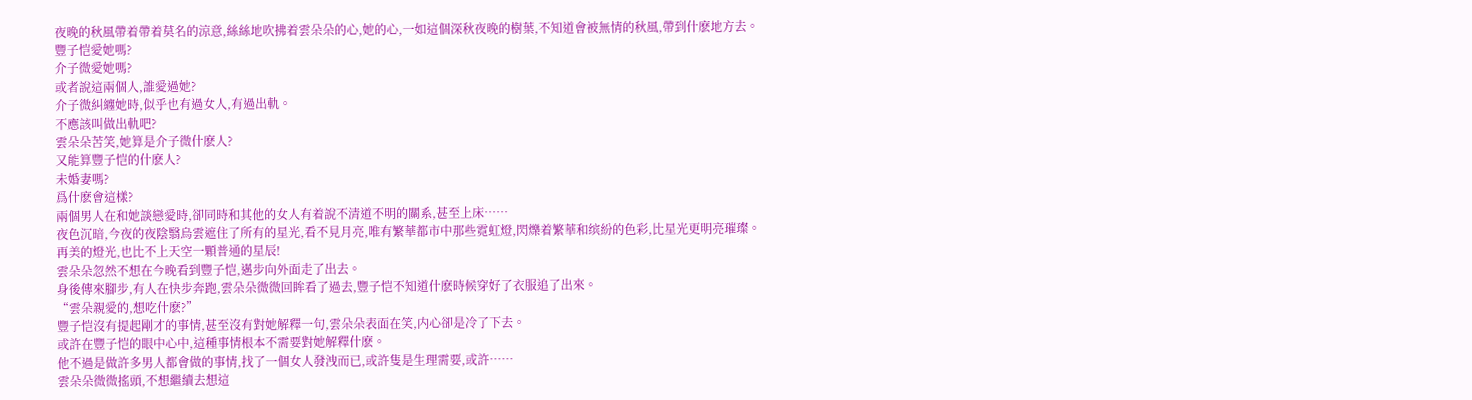夜晚的秋風帶着帶着莫名的涼意,絲絲地吹拂着雲朵朵的心,她的心,一如這個深秋夜晚的樹葉,不知道會被無情的秋風,帶到什麽地方去。
豐子恺愛她嗎?
介子微愛她嗎?
或者說這兩個人,誰愛過她?
介子微糾纏她時,似乎也有過女人,有過出軌。
不應該叫做出軌吧?
雲朵朵苦笑,她算是介子微什麽人?
又能算豐子恺的什麽人?
未婚妻嗎?
爲什麽會這樣?
兩個男人在和她談戀愛時,卻同時和其他的女人有着說不清道不明的關系,甚至上床……
夜色沉暗,今夜的夜陰翳烏雲遮住了所有的星光,看不見月亮,唯有繁華都市中那些霓虹燈,閃爍着繁華和缤紛的色彩,比星光更明亮璀璨。
再美的燈光,也比不上天空一顆普通的星辰!
雲朵朵忽然不想在今晚看到豐子恺,邁步向外面走了出去。
身後傳來腳步,有人在快步奔跑,雲朵朵微微回眸看了過去,豐子恺不知道什麽時候穿好了衣服追了出來。
“雲朵親愛的,想吃什麽?”
豐子恺沒有提起剛才的事情,甚至沒有對她解釋一句,雲朵朵表面在笑,内心卻是冷了下去。
或許在豐子恺的眼中心中,這種事情根本不需要對她解釋什麽。
他不過是做許多男人都會做的事情,找了一個女人發洩而已,或許隻是生理需要,或許……
雲朵朵微微搖頭,不想繼續去想這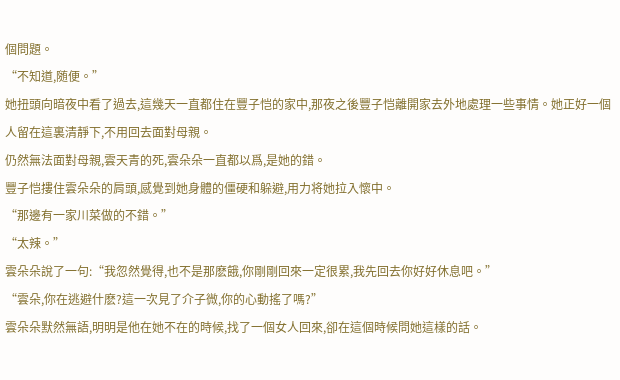個問題。
“不知道,随便。”
她扭頭向暗夜中看了過去,這幾天一直都住在豐子恺的家中,那夜之後豐子恺離開家去外地處理一些事情。她正好一個人留在這裏清靜下,不用回去面對母親。
仍然無法面對母親,雲天青的死,雲朵朵一直都以爲,是她的錯。
豐子恺摟住雲朵朵的肩頭,感覺到她身體的僵硬和躲避,用力将她拉入懷中。
“那邊有一家川菜做的不錯。”
“太辣。”
雲朵朵說了一句:“我忽然覺得,也不是那麽餓,你剛剛回來一定很累,我先回去你好好休息吧。”
“雲朵,你在逃避什麽?這一次見了介子微,你的心動搖了嗎?”
雲朵朵默然無語,明明是他在她不在的時候,找了一個女人回來,卻在這個時候問她這樣的話。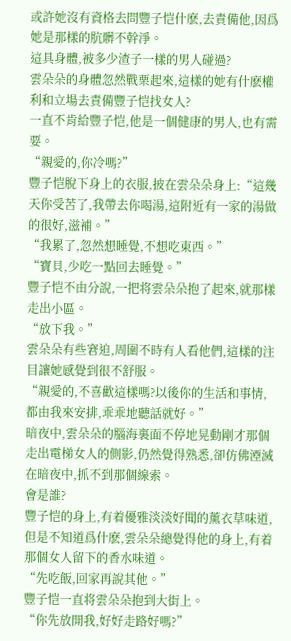或許她沒有資格去問豐子恺什麽,去責備他,因爲她是那樣的肮髒不幹淨。
這具身體,被多少渣子一樣的男人碰過?
雲朵朵的身體忽然戰栗起來,這樣的她有什麽權利和立場去責備豐子恺找女人?
一直不肯給豐子恺,他是一個健康的男人,也有需要。
“親愛的,你冷嗎?”
豐子恺脫下身上的衣服,披在雲朵朵身上:“這幾天你受苦了,我帶去你喝湯,這附近有一家的湯做的很好,滋補。”
“我累了,忽然想睡覺,不想吃東西。”
“寶貝,少吃一點回去睡覺。”
豐子恺不由分說,一把将雲朵朵抱了起來,就那樣走出小區。
“放下我。”
雲朵朵有些窘迫,周圍不時有人看他們,這樣的注目讓她感覺到很不舒服。
“親愛的,不喜歡這樣嗎?以後你的生活和事情,都由我來安排,乖乖地聽話就好。”
暗夜中,雲朵朵的腦海裏面不停地晃動剛才那個走出電梯女人的側影,仍然覺得熟悉,卻仿佛湮滅在暗夜中,抓不到那個線索。
會是誰?
豐子恺的身上,有着優雅淡淡好聞的薰衣草味道,但是不知道爲什麽,雲朵朵總覺得他的身上,有着那個女人留下的香水味道。
“先吃飯,回家再說其他。”
豐子恺一直将雲朵朵抱到大街上。
“你先放開我,好好走路好嗎?”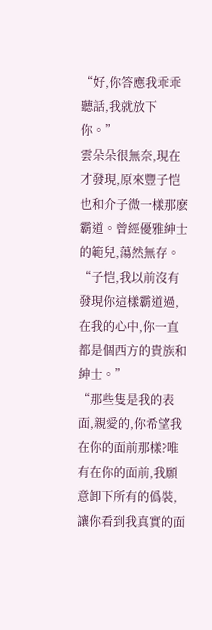“好,你答應我乖乖聽話,我就放下你。”
雲朵朵很無奈,現在才發現,原來豐子恺也和介子微一樣那麽霸道。曾經優雅紳士的範兒,蕩然無存。
“子恺,我以前沒有發現你這樣霸道過,在我的心中,你一直都是個西方的貴族和紳士。”
“那些隻是我的表面,親愛的,你希望我在你的面前那樣?唯有在你的面前,我願意卸下所有的僞裝,讓你看到我真實的面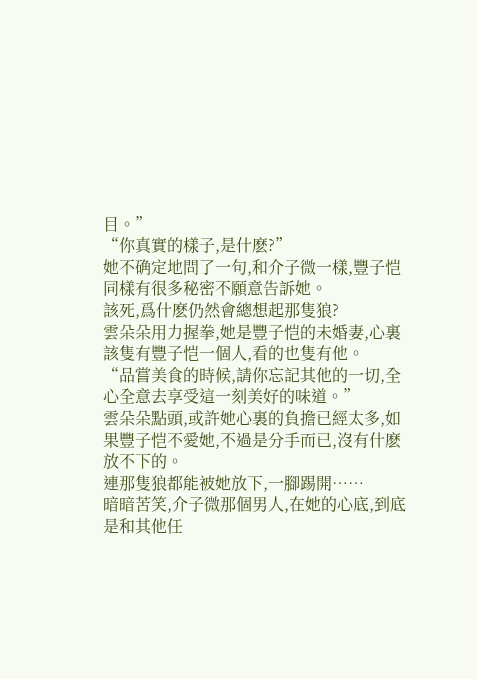目。”
“你真實的樣子,是什麽?”
她不确定地問了一句,和介子微一樣,豐子恺同樣有很多秘密不願意告訴她。
該死,爲什麽仍然會總想起那隻狼?
雲朵朵用力握拳,她是豐子恺的未婚妻,心裏該隻有豐子恺一個人,看的也隻有他。
“品嘗美食的時候,請你忘記其他的一切,全心全意去享受這一刻美好的味道。”
雲朵朵點頭,或許她心裏的負擔已經太多,如果豐子恺不愛她,不過是分手而已,沒有什麽放不下的。
連那隻狼都能被她放下,一腳踢開……
暗暗苦笑,介子微那個男人,在她的心底,到底是和其他任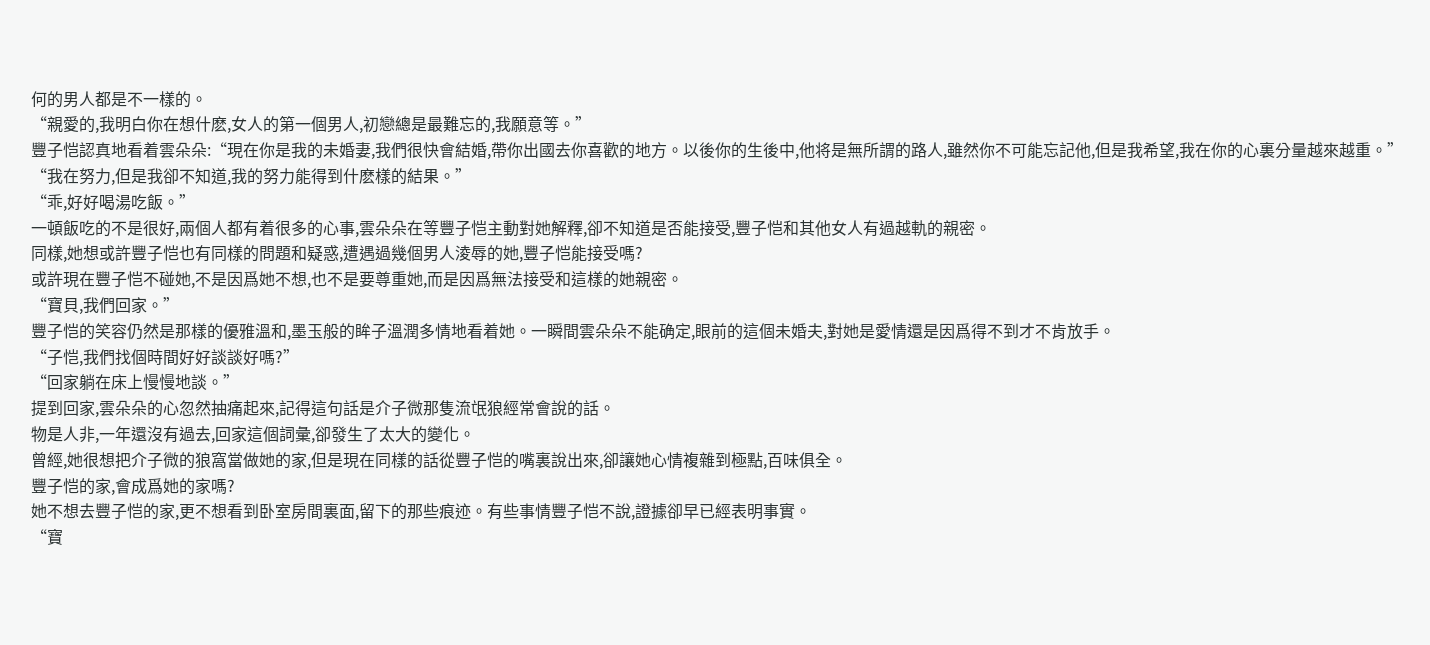何的男人都是不一樣的。
“親愛的,我明白你在想什麽,女人的第一個男人,初戀總是最難忘的,我願意等。”
豐子恺認真地看着雲朵朵:“現在你是我的未婚妻,我們很快會結婚,帶你出國去你喜歡的地方。以後你的生後中,他将是無所謂的路人,雖然你不可能忘記他,但是我希望,我在你的心裏分量越來越重。”
“我在努力,但是我卻不知道,我的努力能得到什麽樣的結果。”
“乖,好好喝湯吃飯。”
一頓飯吃的不是很好,兩個人都有着很多的心事,雲朵朵在等豐子恺主動對她解釋,卻不知道是否能接受,豐子恺和其他女人有過越軌的親密。
同樣,她想或許豐子恺也有同樣的問題和疑惑,遭遇過幾個男人淩辱的她,豐子恺能接受嗎?
或許現在豐子恺不碰她,不是因爲她不想,也不是要尊重她,而是因爲無法接受和這樣的她親密。
“寶貝,我們回家。”
豐子恺的笑容仍然是那樣的優雅溫和,墨玉般的眸子溫潤多情地看着她。一瞬間雲朵朵不能确定,眼前的這個未婚夫,對她是愛情還是因爲得不到才不肯放手。
“子恺,我們找個時間好好談談好嗎?”
“回家躺在床上慢慢地談。”
提到回家,雲朵朵的心忽然抽痛起來,記得這句話是介子微那隻流氓狼經常會說的話。
物是人非,一年還沒有過去,回家這個詞彙,卻發生了太大的變化。
曾經,她很想把介子微的狼窩當做她的家,但是現在同樣的話從豐子恺的嘴裏說出來,卻讓她心情複雜到極點,百味俱全。
豐子恺的家,會成爲她的家嗎?
她不想去豐子恺的家,更不想看到卧室房間裏面,留下的那些痕迹。有些事情豐子恺不說,證據卻早已經表明事實。
“寶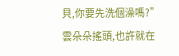貝,你要先洗個澡嗎?”
雲朵朵搖頭,也許就在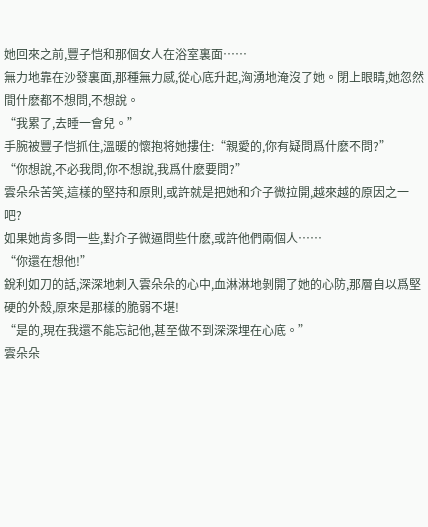她回來之前,豐子恺和那個女人在浴室裏面……
無力地靠在沙發裏面,那種無力感,從心底升起,洶湧地淹沒了她。閉上眼睛,她忽然間什麽都不想問,不想說。
“我累了,去睡一會兒。”
手腕被豐子恺抓住,溫暖的懷抱将她摟住:“親愛的,你有疑問爲什麽不問?”
“你想說,不必我問,你不想說,我爲什麽要問?”
雲朵朵苦笑,這樣的堅持和原則,或許就是把她和介子微拉開,越來越的原因之一吧?
如果她肯多問一些,對介子微逼問些什麽,或許他們兩個人……
“你還在想他!”
銳利如刀的話,深深地刺入雲朵朵的心中,血淋淋地剝開了她的心防,那層自以爲堅硬的外殼,原來是那樣的脆弱不堪!
“是的,現在我還不能忘記他,甚至做不到深深埋在心底。”
雲朵朵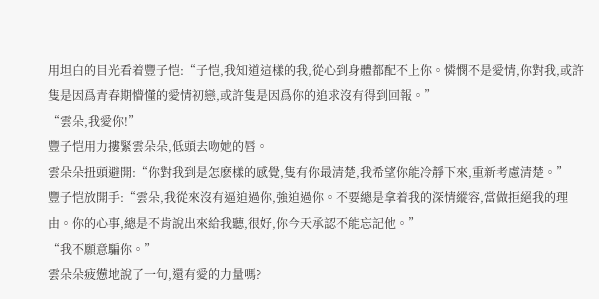用坦白的目光看着豐子恺:“子恺,我知道這樣的我,從心到身體都配不上你。憐憫不是愛情,你對我,或許隻是因爲青春期懵懂的愛情初戀,或許隻是因爲你的追求沒有得到回報。”
“雲朵,我愛你!”
豐子恺用力摟緊雲朵朵,低頭去吻她的唇。
雲朵朵扭頭避開:“你對我到是怎麽樣的感覺,隻有你最清楚,我希望你能冷靜下來,重新考慮清楚。”
豐子恺放開手:“雲朵,我從來沒有逼迫過你,強迫過你。不要總是拿着我的深情縱容,當做拒絕我的理由。你的心事,總是不肯說出來給我聽,很好,你今天承認不能忘記他。”
“我不願意騙你。”
雲朵朵疲憊地說了一句,還有愛的力量嗎?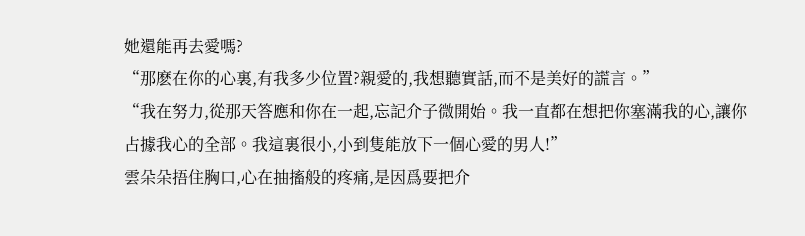她還能再去愛嗎?
“那麽在你的心裏,有我多少位置?親愛的,我想聽實話,而不是美好的謊言。”
“我在努力,從那天答應和你在一起,忘記介子微開始。我一直都在想把你塞滿我的心,讓你占據我心的全部。我這裏很小,小到隻能放下一個心愛的男人!”
雲朵朵捂住胸口,心在抽搐般的疼痛,是因爲要把介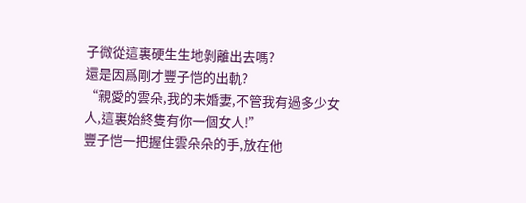子微從這裏硬生生地剝離出去嗎?
還是因爲剛才豐子恺的出軌?
“親愛的雲朵,我的未婚妻,不管我有過多少女人,這裏始終隻有你一個女人!”
豐子恺一把握住雲朵朵的手,放在他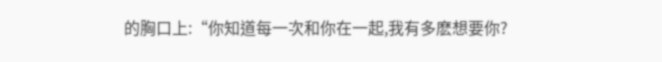的胸口上:“你知道每一次和你在一起,我有多麽想要你?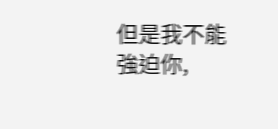但是我不能強迫你,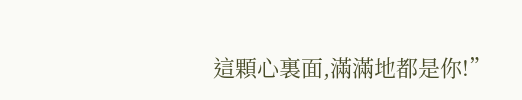這顆心裏面,滿滿地都是你!”